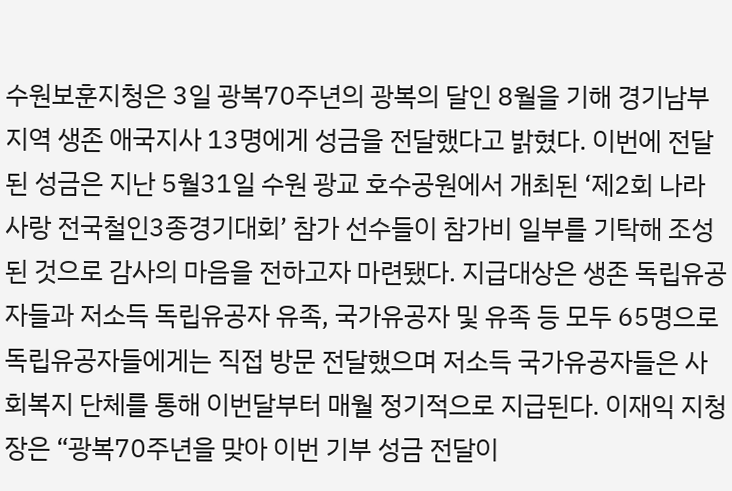수원보훈지청은 3일 광복70주년의 광복의 달인 8월을 기해 경기남부지역 생존 애국지사 13명에게 성금을 전달했다고 밝혔다. 이번에 전달된 성금은 지난 5월31일 수원 광교 호수공원에서 개최된 ‘제2회 나라사랑 전국철인3종경기대회’ 참가 선수들이 참가비 일부를 기탁해 조성된 것으로 감사의 마음을 전하고자 마련됐다. 지급대상은 생존 독립유공자들과 저소득 독립유공자 유족, 국가유공자 및 유족 등 모두 65명으로 독립유공자들에게는 직접 방문 전달했으며 저소득 국가유공자들은 사회복지 단체를 통해 이번달부터 매월 정기적으로 지급된다. 이재익 지청장은 “광복70주년을 맞아 이번 기부 성금 전달이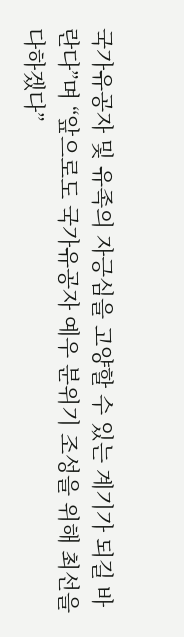국가유공자 및 유족의 자긍심을 고양할 수 있는 계기가 되길 바란다”며 “앞으로도 국가유공자 예우 분위기 조성을 위해 최선을 다하겠다”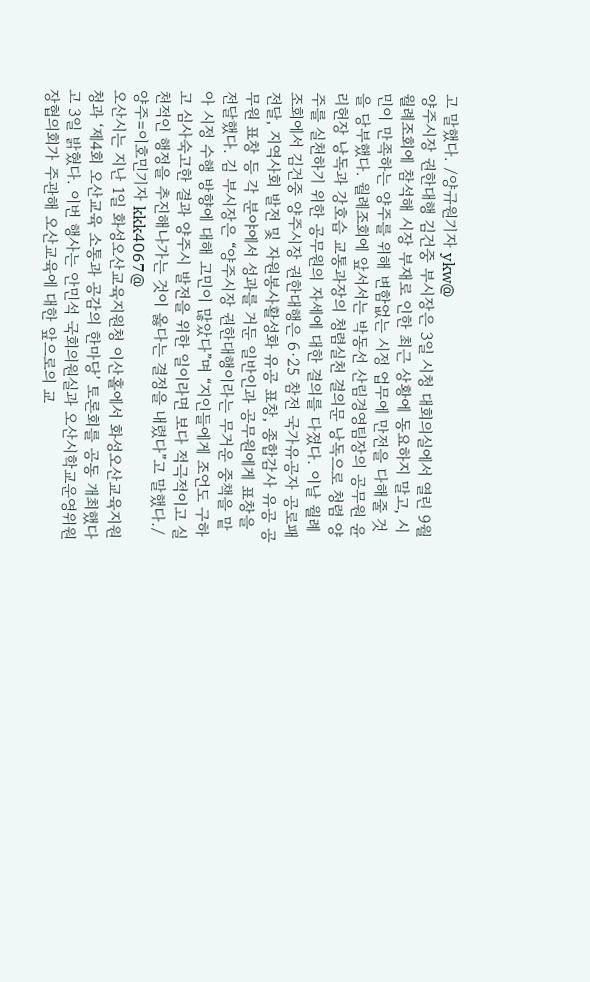고 말했다. /양규원기자 ykw@
양주시장 권한대행 김건중 부시장은 3일 시청 대회의실에서 열린 9월 월례조회에 참석해 시장 부재로 인한 최근 상황에 동요하지 말고, 시민이 만족하는 양주를 위해 변함없는 시정 업무에 만전을 다해줄 것을 당부했다. 월례조회에 앞서서는 박동선 산림경영팀장의 공무원 윤리헌장 낭독과 강호습 교통과장의 청렴실천 결의문 낭독으로 청렴 양주를 실천하기 위한 공무원의 자세에 대한 결의를 다졌다. 이날 월례조회에서 김건중 양주시장 권한대행은 6·25 참전 국가유공자 공로패 전달, 지역사회 발전 및 자원봉사활성화 유공 표창, 종합감사 유공 공무원 표창 등 각 분야에서 성과를 거둔 일반인과 공무원에게 표창을 전달했다. 김 부시장은 “양주시장 권한대행이라는 무거운 중책을 맡아 시정 수행 방향에 대해 고민이 많았다”며 “지인들에게 조언도 구하고 심사숙고한 결과 양주시 발전을 위한 일이라면 보다 적극적이고 실천적인 행정을 추진해나가는 것이 옳다는 결정을 내렸다”고 말했다./양주=이호민기자 kkk4067@
오산시는 지난 1일 화성오산교육지원청 이산홀에서 화성오산교육지원청과 ‘제4회 오산교육 소통과 공감의 한마당’ 토론회를 공동 개최했다고 3일 밝혔다. 이번 행사는 안민석 국회의원실과 오산시학교운영위원장협의회가 주관해 오산교육에 대한 앞으로의 교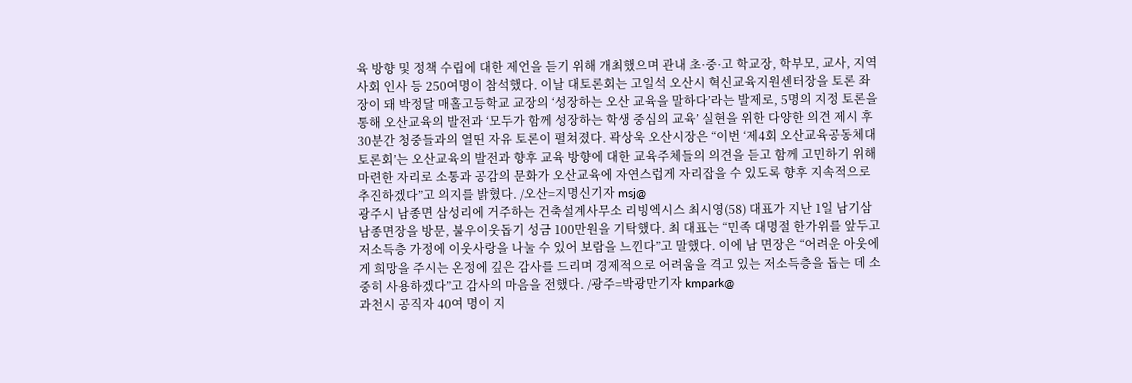육 방향 및 정책 수립에 대한 제언을 듣기 위해 개최했으며 관내 초·중·고 학교장, 학부모, 교사, 지역사회 인사 등 250여명이 참석했다. 이날 대토론회는 고일석 오산시 혁신교육지원센터장을 토론 좌장이 돼 박정달 매홀고등학교 교장의 ‘성장하는 오산 교육을 말하다’라는 발제로, 5명의 지정 토론을 통해 오산교육의 발전과 ‘모두가 함께 성장하는 학생 중심의 교육’ 실현을 위한 다양한 의견 제시 후 30분간 청중들과의 열띤 자유 토론이 펼쳐졌다. 곽상욱 오산시장은 “이번 ‘제4회 오산교육공동체대토론회’는 오산교육의 발전과 향후 교육 방향에 대한 교육주체들의 의견을 듣고 함께 고민하기 위해 마련한 자리로 소통과 공감의 문화가 오산교육에 자연스럽게 자리잡을 수 있도록 향후 지속적으로 추진하겠다”고 의지를 밝혔다. /오산=지명신기자 msj@
광주시 남종면 삼성리에 거주하는 건축설계사무소 리빙엑시스 최시영(58) 대표가 지난 1일 남기삼 남종면장을 방문, 불우이웃돕기 성금 100만원을 기탁했다. 최 대표는 “민족 대명절 한가위를 앞두고 저소득층 가정에 이웃사랑을 나눌 수 있어 보람을 느낀다”고 말했다. 이에 남 면장은 “어려운 아웃에게 희망을 주시는 온정에 깊은 감사를 드리며 경제적으로 어려움을 격고 있는 저소득층을 돕는 데 소중히 사용하겠다”고 감사의 마음을 전했다. /광주=박광만기자 kmpark@
과천시 공직자 40여 명이 지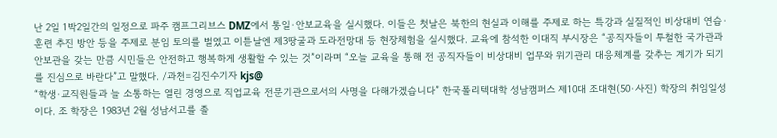난 2일 1박2일간의 일정으로 파주 캠프그리브스 DMZ에서 통일·안보교육을 실시했다. 이들은 첫날은 북한의 현실과 이해를 주제로 하는 특강과 실질적인 비상대비 연습·훈련 추진 방안 등을 주제로 분임 토의를 벌였고 이튿날엔 제3땅굴과 도라전망대 등 현장체험을 실시했다. 교육에 참석한 이대직 부시장은 “공직자들이 투철한 국가관과 안보관을 갖는 만큼 시민들은 안전하고 행복하게 생활할 수 있는 것”이라며 “오늘 교육을 통해 전 공직자들이 비상대비 업무와 위기관리 대응체계를 갖추는 계기가 되기를 진심으로 바란다”고 말했다. /과천=김진수기자 kjs@
“학생·교직원들과 늘 소통하는 열린 경영으로 직업교육 전문기관으로서의 사명을 다해가겠습니다” 한국폴리텍대학 성남캠퍼스 제10대 조대현(50·사진) 학장의 취임일성이다. 조 학장은 1983년 2월 성남서고를 졸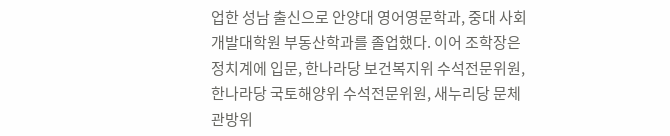업한 성남 출신으로 안양대 영어영문학과, 중대 사회개발대학원 부동산학과를 졸업했다. 이어 조학장은 정치계에 입문, 한나라당 보건복지위 수석전문위원, 한나라당 국토해양위 수석전문위원, 새누리당 문체관방위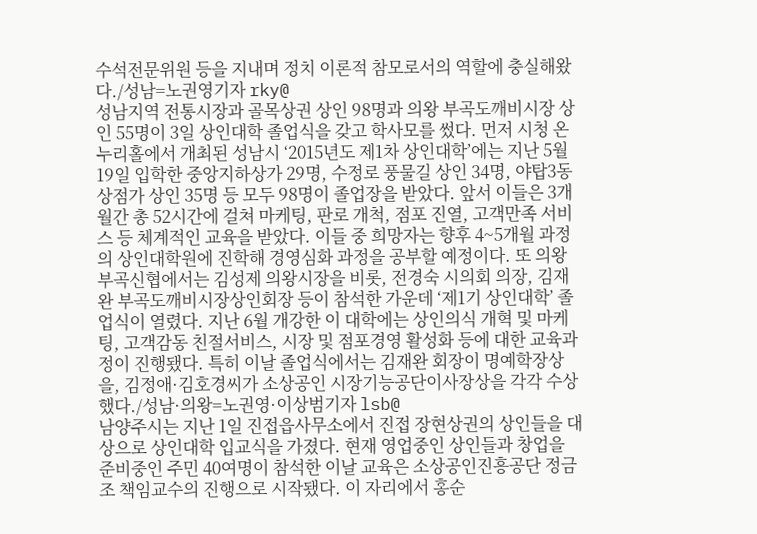수석전문위원 등을 지내며 정치 이론적 참모로서의 역할에 충실해왔다./성남=노권영기자 rky@
성남지역 전통시장과 골목상권 상인 98명과 의왕 부곡도깨비시장 상인 55명이 3일 상인대학 졸업식을 갖고 학사모를 썼다. 먼저 시청 온누리홀에서 개최된 성남시 ‘2015년도 제1차 상인대학’에는 지난 5월19일 입학한 중앙지하상가 29명, 수정로 풍물길 상인 34명, 야탑3동 상점가 상인 35명 등 모두 98명이 졸업장을 받았다. 앞서 이들은 3개월간 총 52시간에 걸쳐 마케팅, 판로 개척, 점포 진열, 고객만족 서비스 등 체계적인 교육을 받았다. 이들 중 희망자는 향후 4~5개월 과정의 상인대학원에 진학해 경영심화 과정을 공부할 예정이다. 또 의왕 부곡신협에서는 김성제 의왕시장을 비롯, 전경숙 시의회 의장, 김재완 부곡도깨비시장상인회장 등이 참석한 가운데 ‘제1기 상인대학’ 졸업식이 열렸다. 지난 6월 개강한 이 대학에는 상인의식 개혁 및 마케팅, 고객감동 친절서비스, 시장 및 점포경영 활성화 등에 대한 교육과정이 진행됐다. 특히 이날 졸업식에서는 김재완 회장이 명예학장상을, 김정애·김호경씨가 소상공인 시장기능공단이사장상을 각각 수상했다./성남·의왕=노권영·이상범기자 lsb@
남양주시는 지난 1일 진접읍사무소에서 진접 장현상권의 상인들을 대상으로 상인대학 입교식을 가졌다. 현재 영업중인 상인들과 창업을 준비중인 주민 40여명이 참석한 이날 교육은 소상공인진흥공단 정금조 책임교수의 진행으로 시작됐다. 이 자리에서 홍순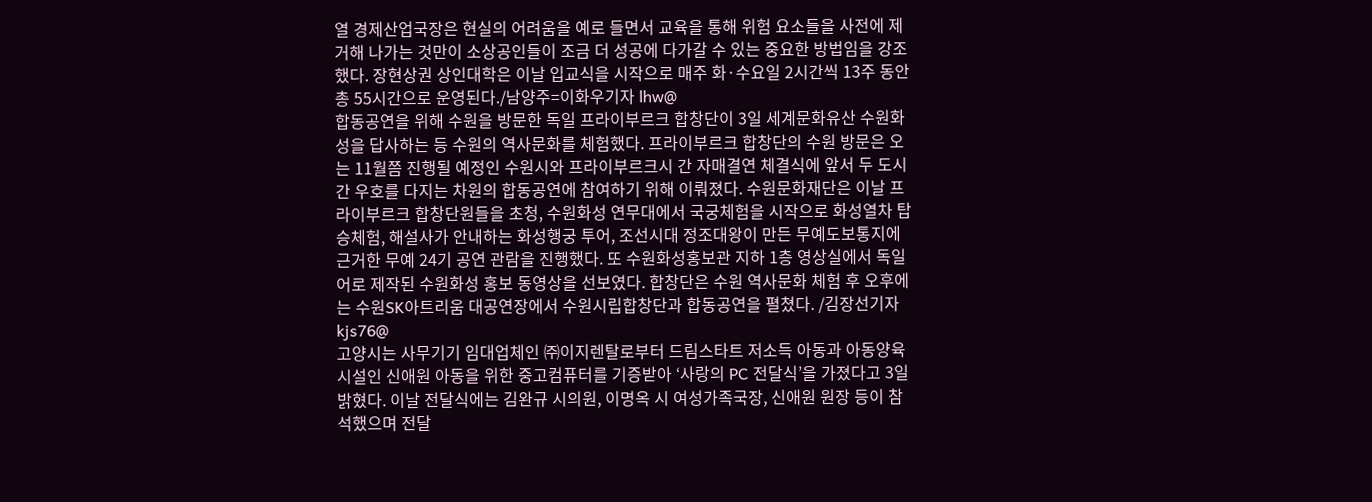열 경제산업국장은 현실의 어려움을 예로 들면서 교육을 통해 위험 요소들을 사전에 제거해 나가는 것만이 소상공인들이 조금 더 성공에 다가갈 수 있는 중요한 방법임을 강조했다. 장현상권 상인대학은 이날 입교식을 시작으로 매주 화·수요일 2시간씩 13주 동안 총 55시간으로 운영된다./남양주=이화우기자 lhw@
합동공연을 위해 수원을 방문한 독일 프라이부르크 합창단이 3일 세계문화유산 수원화성을 답사하는 등 수원의 역사문화를 체험했다. 프라이부르크 합창단의 수원 방문은 오는 11월쯤 진행될 예정인 수원시와 프라이부르크시 간 자매결연 체결식에 앞서 두 도시간 우호를 다지는 차원의 합동공연에 참여하기 위해 이뤄졌다. 수원문화재단은 이날 프라이부르크 합창단원들을 초청, 수원화성 연무대에서 국궁체험을 시작으로 화성열차 탑승체험, 해설사가 안내하는 화성행궁 투어, 조선시대 정조대왕이 만든 무예도보통지에 근거한 무예 24기 공연 관람을 진행했다. 또 수원화성홍보관 지하 1층 영상실에서 독일어로 제작된 수원화성 홍보 동영상을 선보였다. 합창단은 수원 역사문화 체험 후 오후에는 수원SK아트리움 대공연장에서 수원시립합창단과 합동공연을 펼쳤다. /김장선기자 kjs76@
고양시는 사무기기 임대업체인 ㈜이지렌탈로부터 드림스타트 저소득 아동과 아동양육시설인 신애원 아동을 위한 중고컴퓨터를 기증받아 ‘사랑의 PC 전달식’을 가졌다고 3일 밝혔다. 이날 전달식에는 김완규 시의원, 이명옥 시 여성가족국장, 신애원 원장 등이 참석했으며 전달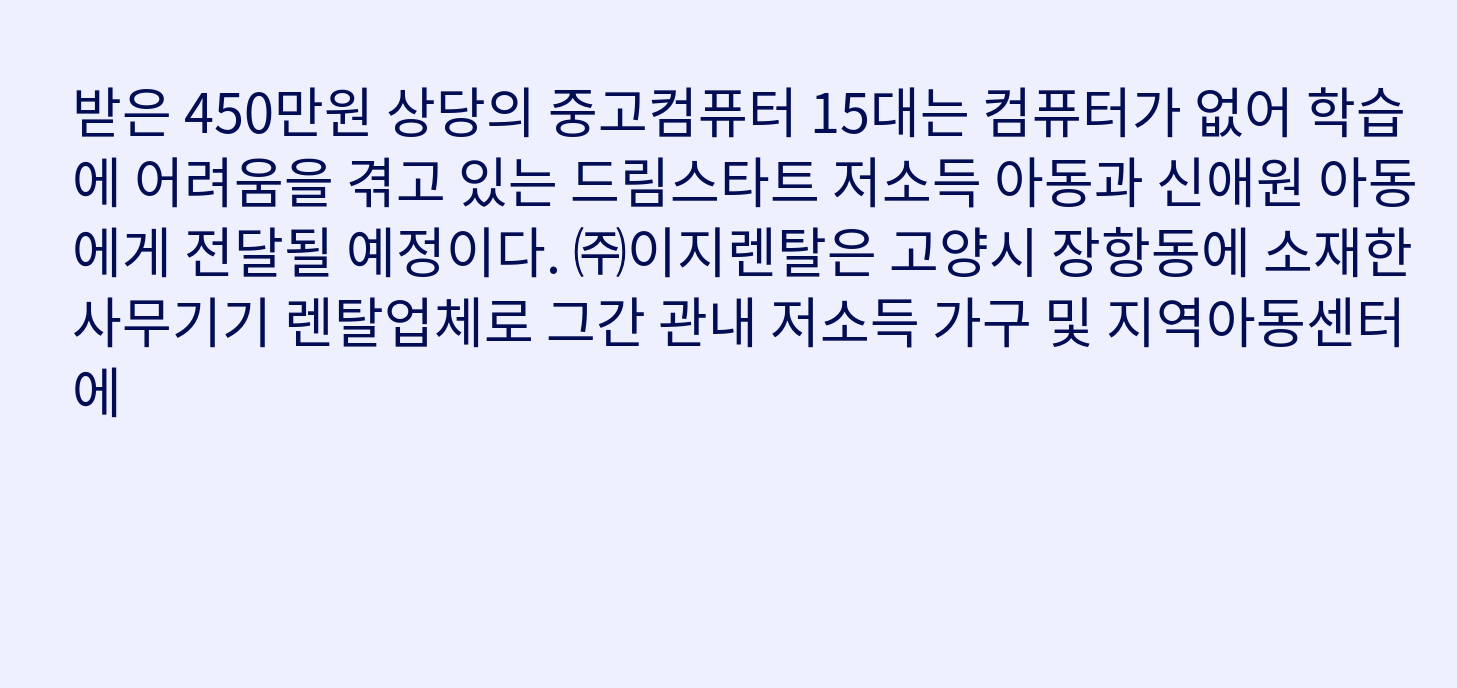받은 450만원 상당의 중고컴퓨터 15대는 컴퓨터가 없어 학습에 어려움을 겪고 있는 드림스타트 저소득 아동과 신애원 아동에게 전달될 예정이다. ㈜이지렌탈은 고양시 장항동에 소재한 사무기기 렌탈업체로 그간 관내 저소득 가구 및 지역아동센터에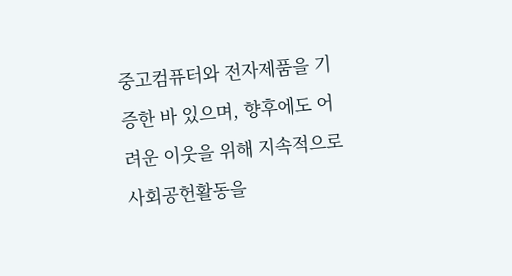중고컴퓨터와 전자제품을 기증한 바 있으며, 향후에도 어려운 이웃을 위해 지속적으로 사회공헌활동을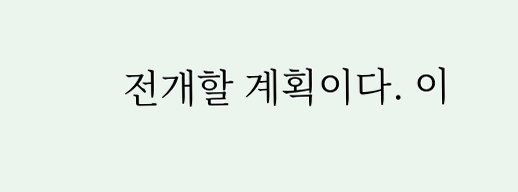전개할 계획이다. 이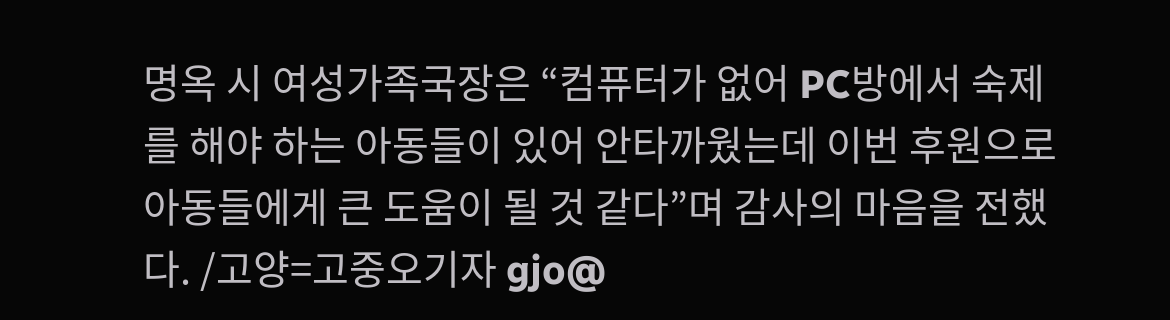명옥 시 여성가족국장은 “컴퓨터가 없어 PC방에서 숙제를 해야 하는 아동들이 있어 안타까웠는데 이번 후원으로 아동들에게 큰 도움이 될 것 같다”며 감사의 마음을 전했다. /고양=고중오기자 gjo@